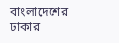বাংলাদেশের ঢাকার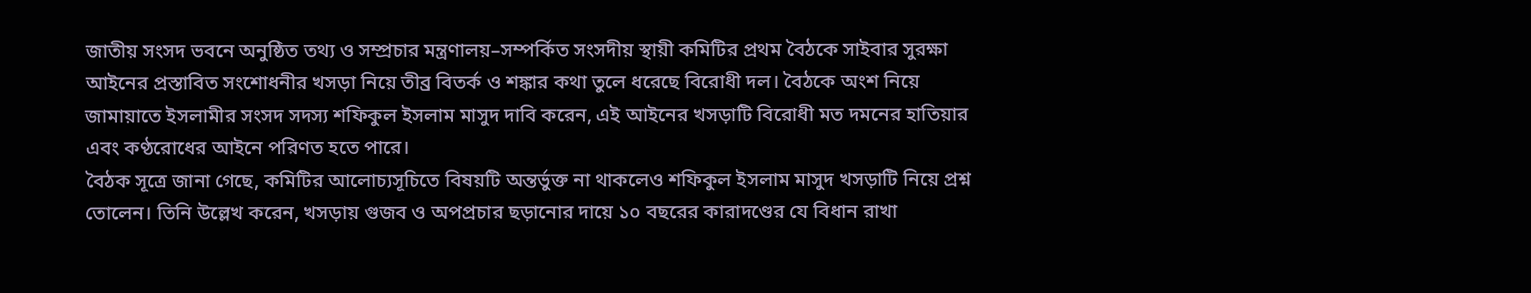জাতীয় সংসদ ভবনে অনুষ্ঠিত তথ্য ও সম্প্রচার মন্ত্রণালয়–সম্পর্কিত সংসদীয় স্থায়ী কমিটির প্রথম বৈঠকে সাইবার সুরক্ষা আইনের প্রস্তাবিত সংশোধনীর খসড়া নিয়ে তীব্র বিতর্ক ও শঙ্কার কথা তুলে ধরেছে বিরোধী দল। বৈঠকে অংশ নিয়ে জামায়াতে ইসলামীর সংসদ সদস্য শফিকুল ইসলাম মাসুদ দাবি করেন, এই আইনের খসড়াটি বিরোধী মত দমনের হাতিয়ার এবং কণ্ঠরোধের আইনে পরিণত হতে পারে।
বৈঠক সূত্রে জানা গেছে, কমিটির আলোচ্যসূচিতে বিষয়টি অন্তর্ভুক্ত না থাকলেও শফিকুল ইসলাম মাসুদ খসড়াটি নিয়ে প্রশ্ন তোলেন। তিনি উল্লেখ করেন, খসড়ায় গুজব ও অপপ্রচার ছড়ানোর দায়ে ১০ বছরের কারাদণ্ডের যে বিধান রাখা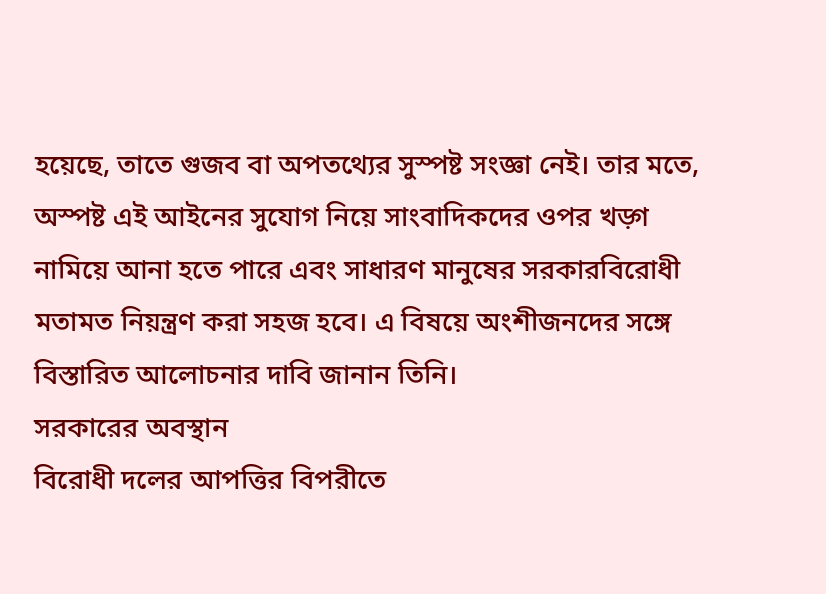হয়েছে, তাতে গুজব বা অপতথ্যের সুস্পষ্ট সংজ্ঞা নেই। তার মতে, অস্পষ্ট এই আইনের সুযোগ নিয়ে সাংবাদিকদের ওপর খড়্গ নামিয়ে আনা হতে পারে এবং সাধারণ মানুষের সরকারবিরোধী মতামত নিয়ন্ত্রণ করা সহজ হবে। এ বিষয়ে অংশীজনদের সঙ্গে বিস্তারিত আলোচনার দাবি জানান তিনি।
সরকারের অবস্থান
বিরোধী দলের আপত্তির বিপরীতে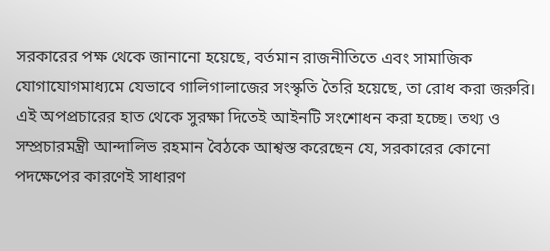সরকারের পক্ষ থেকে জানানো হয়েছে, বর্তমান রাজনীতিতে এবং সামাজিক যোগাযোগমাধ্যমে যেভাবে গালিগালাজের সংস্কৃতি তৈরি হয়েছে, তা রোধ করা জরুরি। এই অপপ্রচারের হাত থেকে সুরক্ষা দিতেই আইনটি সংশোধন করা হচ্ছে। তথ্য ও সম্প্রচারমন্ত্রী আন্দালিভ রহমান বৈঠকে আশ্বস্ত করেছেন যে, সরকারের কোনো পদক্ষেপের কারণেই সাধারণ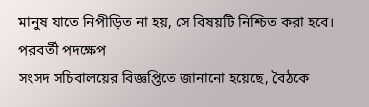মানুষ যাতে নিপীড়িত না হয়, সে বিষয়টি নিশ্চিত করা হবে।
পরবর্তী পদক্ষেপ
সংসদ সচিবালয়ের বিজ্ঞপ্তিতে জানানো হয়েছে, বৈঠকে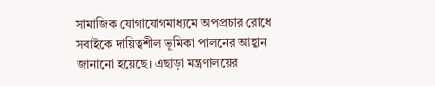সামাজিক যোগাযোগমাধ্যমে অপপ্রচার রোধে সবাইকে দায়িত্বশীল ভূমিকা পালনের আহ্বান জানানো হয়েছে। এছাড়া মন্ত্রণালয়ের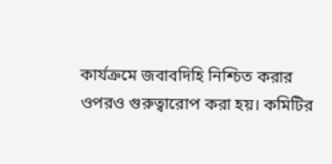কার্যক্রমে জবাবদিহি নিশ্চিত করার ওপরও গুরুত্বারোপ করা হয়। কমিটির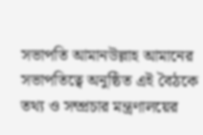সভাপতি আমানউল্লাহ আমানের সভাপতিত্বে অনুষ্ঠিত এই বৈঠকে তথ্য ও সম্প্রচার মন্ত্রণালয়ের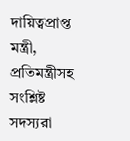দায়িত্বপ্রাপ্ত মন্ত্রী, প্রতিমন্ত্রীসহ সংশ্লিষ্ট সদস্যরা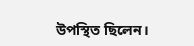উপস্থিত ছিলেন।